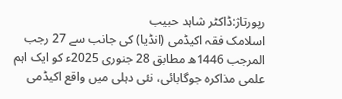رپورتاژ:ڈاکٹر شاہد حبیب
اسلامک فقہ اکیڈمی (انڈیا) کی جانب سے 27 رجب المرجب 1446ھ مطابق 28 جنوری 2025ء کو ایک اہم علمی مذاکرہ جوگابائی، نئی دہلی میں واقع اکیڈمی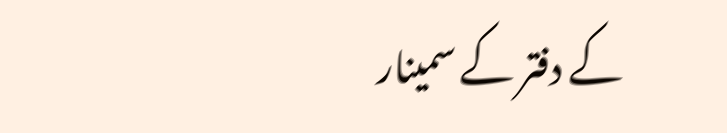کے دفتر کے سمینار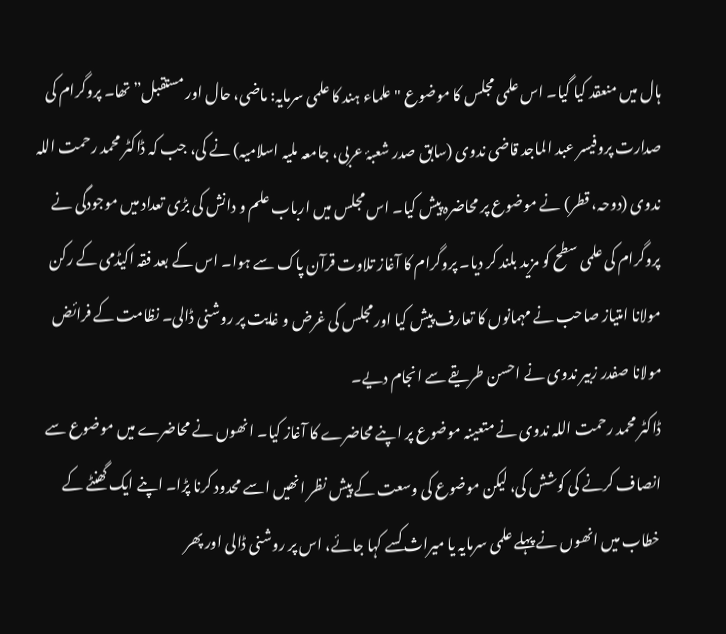ہال میں منعقد کیا گیا۔ اس علمی مجلس کا موضوع "علماء ہند کا علمی سرمایہ: ماضی، حال اور مستقبل” تھا۔ پروگرام کی صدارت پروفیسر عبد الماجد قاضی ندوی (سابق صدر شعبۂ عربی، جامعہ ملیہ اسلامیہ) نے کی، جب کہ ڈاکٹر محمد رحمت اللہ ندوی (دوحہ، قطر) نے موضوع پر محاضرہ پیش کیا۔ اس مجلس میں ارباب علم و دانش کی بڑی تعداد میں موجودگی نے پروگرام کی علمی سطح کو مزید بلند کر دیا۔ پروگرام کا آغاز تلاوت قرآن پاک سے ہوا۔ اس کے بعد فقہ اکیڈمی کے رکن مولانا امتیاز صاحب نے مہمانوں کا تعارف پیش کیا اور مجلس کی غرض و غایت پر روشنی ڈالی۔ نظامت کے فرائض مولانا صفدر زبیر ندوی نے احسن طریقے سے انجام دیے۔
ڈاکٹر محمد رحمت اللہ ندوی نے متعینہ موضوع پر اپنے محاضرے کا آغاز کیا۔ انھوں نے محاضرے میں موضوع سے انصاف کرنے کی کوشش کی، لیکن موضوع کی وسعت کے پیش نظر انھیں اسے محدود کرنا پڑا۔ اپنے ایک گھنٹے کے خطاب میں انھوں نے پہلے علمی سرمایہ یا میراث کسے کہا جائے، اس پر روشنی ڈالی اور پھر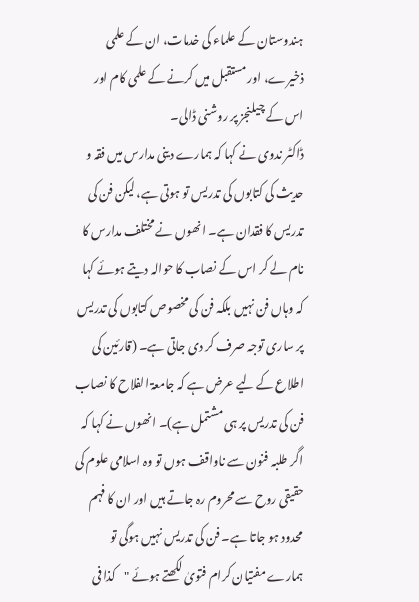ہندوستان کے علماء کی خدمات، ان کے علمی ذخیرے، اور مستقبل میں کرنے کے علمی کام اور اس کے چیلنجز پر روشنی ڈالی۔
ڈاکٹر ندوی نے کہا کہ ہمارے دینی مدارس میں فقہ و حدیث کی کتابوں کی تدریس تو ہوتی ہے، لیکن فن کی تدریس کا فقدان ہے۔ انھوں نے مختلف مدارس کا نام لے کر اس کے نصاب کا حوالہ دیتے ہوئے کہا کہ وہاں فن نہیں بلکہ فن کی مخصوص کتابوں کی تدریس پر ساری توجہ صرف کر دی جاتی ہے۔ (قارئین کی اطلاع کے لیے عرض ہے کہ جامعۃ الفلاح کا نصاب فن کی تدریس پر ہی مشتمل ہے)۔ انھوں نے کہا کہ اگر طلبہ فنون سے ناواقف ہوں تو وہ اسلامی علوم کی حقیقی روح سے محروم رہ جاتے ہیں اور ان کا فہم محدود ہو جاتا ہے۔ فن کی تدریس نہیں ہوگی تو ہمارے مفتیان کرام فتویٰ لکھتے ہوئے "کذا فی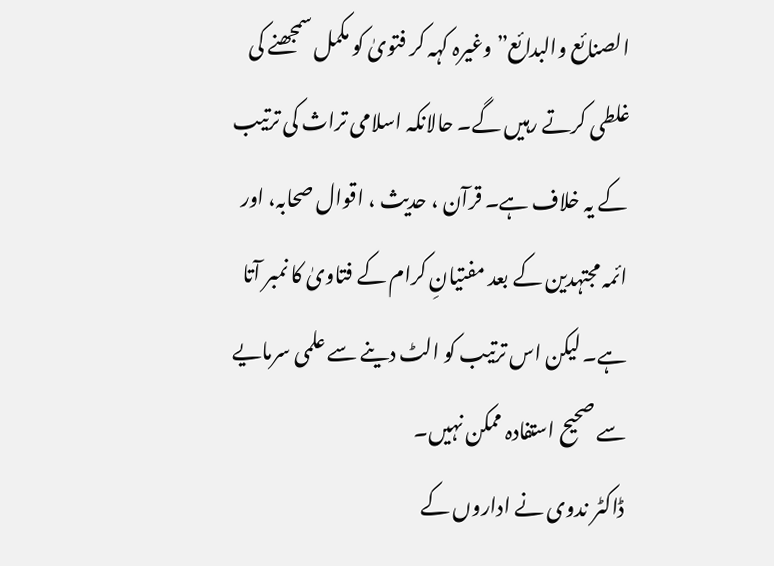الصنائع والبدائع” وغیرہ کہہ کر فتویٰ کو مکمل سمجھنے کی غلطی کرتے رہیں گے۔ حالانکہ اسلامی تراث کی ترتیب کے یہ خلاف ہے۔ قرآن ، حدیث ، اقوال صحابہ، اور ائمہ مجتہدین کے بعد مفتیانِ کرام کے فتاویٰ کا نمبر آتا ہے۔ لیکن اس ترتیب کو الٹ دینے سے علمی سرمایے سے صحیح استفادہ ممکن نہیں۔
ڈاکٹر ندوی نے اداروں کے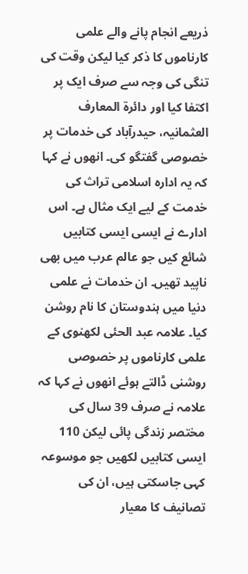ذریعے انجام پانے والے علمی کارناموں کا ذکر کیا لیکن وقت کی تنگی کی وجہ سے صرف ایک پر اکتفا کیا اور دائرۃ المعارف العثمانیہ، حیدرآباد کی خدمات پر خصوصی گفتگو کی۔ انھوں نے کہا کہ یہ ادارہ اسلامی تراث کی خدمت کے لیے ایک مثال ہے۔ اس ادارے نے ایسی ایسی کتابیں شائع کیں جو عالم عرب میں بھی ناپید تھیں۔ ان خدمات نے علمی دنیا میں ہندوستان کا نام روشن کیا۔ علامہ عبد الحئی لکھنوی کے علمی کارناموں پر خصوصی روشنی ڈالتے ہوئے انھوں نے کہا کہ علامہ نے صرف 39 سال کی مختصر زندگی پائی لیکن 110 ایسی کتابیں لکھیں جو موسوعہ کہی جاسکتی ہیں، ان کی تصانیف کا معیار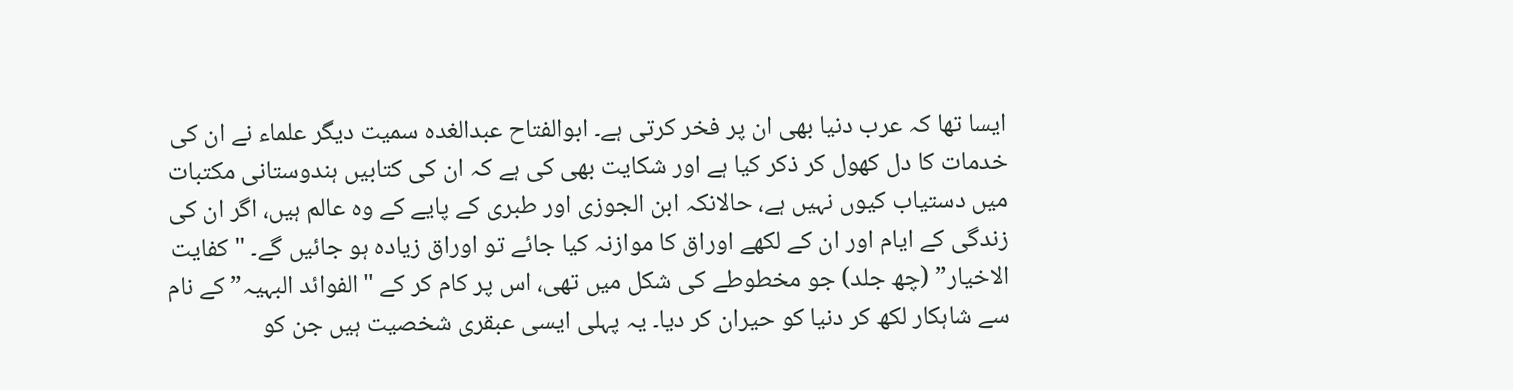ایسا تھا کہ عرب دنیا بھی ان پر فخر کرتی ہے۔ ابوالفتاح عبدالغدہ سمیت دیگر علماء نے ان کی خدمات کا دل کھول کر ذکر کیا ہے اور شکایت بھی کی ہے کہ ان کی کتابیں ہندوستانی مکتبات میں دستیاب کیوں نہیں ہے، حالانکہ ابن الجوزی اور طبری کے پایے کے وہ عالم ہیں، اگر ان کی زندگی کے ایام اور ان کے لکھے اوراق کا موازنہ کیا جائے تو اوراق زیادہ ہو جائیں گے۔ "کفایت الاخیار” (چھ جلد) جو مخطوطے کی شکل میں تھی، اس پر کام کر کے "الفوائد البہیہ” کے نام سے شاہکار لکھ کر دنیا کو حیران کر دیا۔ یہ پہلی ایسی عبقری شخصیت ہیں جن کو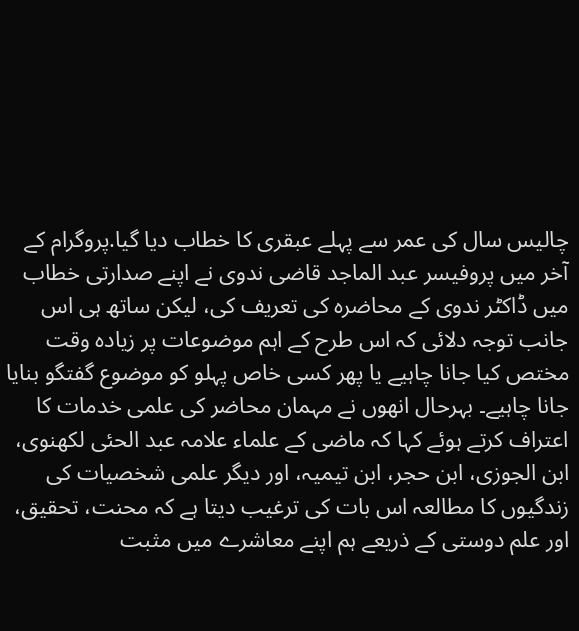چالیس سال کی عمر سے پہلے عبقری کا خطاب دیا گیا.پروگرام کے آخر میں پروفیسر عبد الماجد قاضی ندوی نے اپنے صدارتی خطاب میں ڈاکٹر ندوی کے محاضرہ کی تعریف کی، لیکن ساتھ ہی اس جانب توجہ دلائی کہ اس طرح کے اہم موضوعات پر زیادہ وقت مختص کیا جانا چاہیے یا پھر کسی خاص پہلو کو موضوع گفتگو بنایا جانا چاہیے۔ بہرحال انھوں نے مہمان محاضر کی علمی خدمات کا اعتراف کرتے ہوئے کہا کہ ماضی کے علماء علامہ عبد الحئی لکھنوی، ابن الجوزی، ابن حجر، ابن تیمیہ، اور دیگر علمی شخصیات کی زندگیوں کا مطالعہ اس بات کی ترغیب دیتا ہے کہ محنت، تحقیق، اور علم دوستی کے ذریعے ہم اپنے معاشرے میں مثبت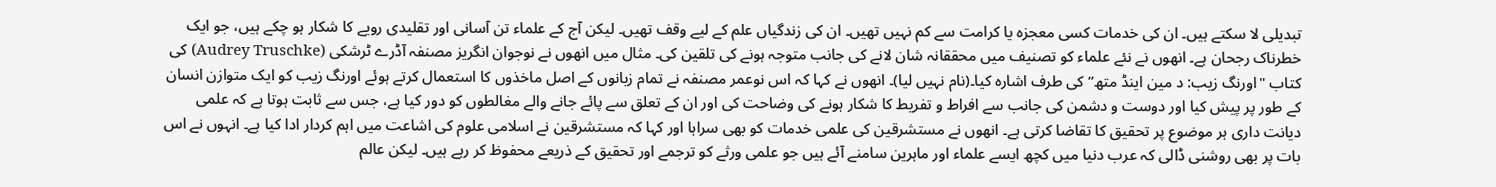تبدیلی لا سکتے ہیں۔ ان کی خدمات کسی معجزہ یا کرامت سے کم نہیں تھیں۔ ان کی زندگیاں علم کے لیے وقف تھیں۔ لیکن آج کے علماء تن آسانی اور تقلیدی رویے کا شکار ہو چکے ہیں، جو ایک خطرناک رجحان ہے۔ انھوں نے نئے علماء کو تصنیف میں محققانہ شان لانے کی جانب متوجہ ہونے کی تلقین کی۔ مثال میں انھوں نے نوجوان انگریز مصنفہ آڈرے ٹرشکی (Audrey Truschke) کی کتاب "اورنگ زیب: د مین اینڈ متھ” کی طرف اشارہ کیا۔(نام نہیں لیا)۔ انھوں نے کہا کہ اس نوعمر مصنفہ نے تمام زبانوں کے اصل ماخذوں کا استعمال کرتے ہوئے اورنگ زیب کو ایک متوازن انسان کے طور پر پیش کیا اور دوست و دشمن کی جانب سے افراط و تفریط کا شکار ہونے کی وضاحت کی اور ان کے تعلق سے پائے جانے والے مغالطوں کو دور کیا ہے، جس سے ثابت ہوتا ہے کہ علمی دیانت داری ہر موضوع پر تحقیق کا تقاضا کرتی ہے۔ انھوں نے مستشرقین کی علمی خدمات کو بھی سراہا اور کہا کہ مستشرقین نے اسلامی علوم کی اشاعت میں اہم کردار ادا کیا ہے۔ انہوں نے اس بات پر بھی روشنی ڈالی کہ عرب دنیا میں کچھ ایسے علماء اور ماہرین سامنے آئے ہیں جو علمی ورثے کو ترجمے اور تحقیق کے ذریعے محفوظ کر رہے ہیں۔ لیکن عالم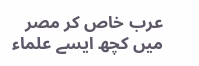عرب خاص کر مصر میں کچھ ایسے علماء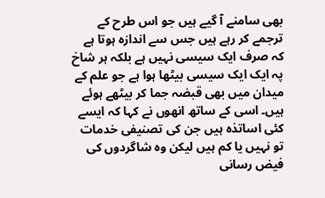بھی سامنے آ گیے ہیں جو اس طرح کے ترجمے کر رہے ہیں جس سے اندازہ ہوتا ہے کہ صرف ایک سیسی نہیں ہے بلکہ ہر شاخ پہ ایک ایک سیسی بیٹھا ہوا ہے جو علم کے میدان میں بھی قبضہ جما کر بیٹھے ہوئے ہیں۔ اسی کے ساتھ انھوں نے کہا کہ ایسے کئی اساتذہ ہیں جن کی تصنیفی خدمات تو نہیں یا کم ہیں لیکن وہ شاگردوں کی فیض رسانی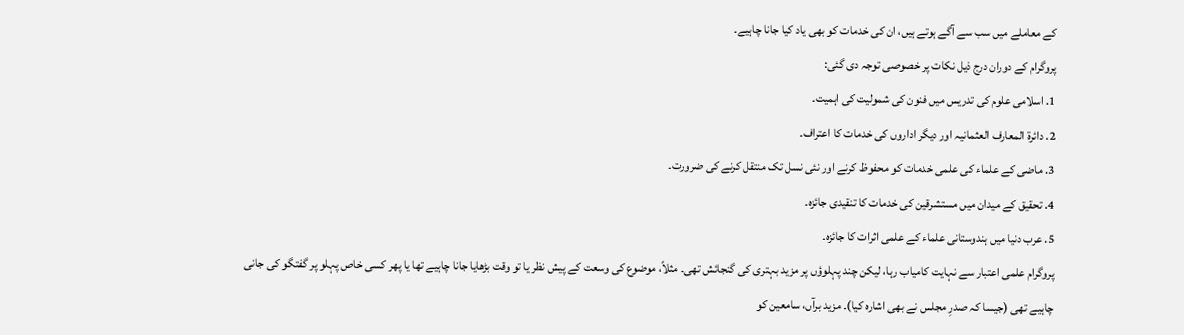کے معاملے میں سب سے آگے ہوتے ہیں، ان کی خدمات کو بھی یاد کیا جانا چاہیے۔
پروگرام کے دوران درج ذیل نکات پر خصوصی توجہ دی گئی:
1. اسلامی علوم کی تدریس میں فنون کی شمولیت کی اہمیت۔
2. دائرۃ المعارف العثمانیہ اور دیگر اداروں کی خدمات کا اعتراف۔
3. ماضی کے علماء کی علمی خدمات کو محفوظ کرنے اور نئی نسل تک منتقل کرنے کی ضرورت۔
4. تحقیق کے میدان میں مستشرقین کی خدمات کا تنقیدی جائزہ۔
5. عرب دنیا میں ہندوستانی علماء کے علمی اثرات کا جائزہ۔
پروگرام علمی اعتبار سے نہایت کامیاب رہا، لیکن چند پہلوؤں پر مزید بہتری کی گنجائش تھی۔ مثلاً، موضوع کی وسعت کے پیش نظر یا تو وقت بڑھایا جانا چاہیے تھا یا پھر کسی خاص پہلو پر گفتگو کی جانی چاہیے تھی (جیسا کہ صدرِ مجلس نے بھی اشارہ کیا)۔ مزید برآں، سامعین کو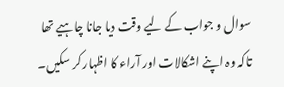سوال و جواب کے لیے وقت دیا جانا چاہیے تھا تاکہ وہ اپنے اشکالات اور آراء کا اظہار کر سکیں۔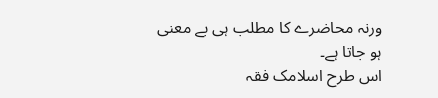ورنہ محاضرے کا مطلب ہی بے معنی ہو جاتا ہے۔
اس طرح اسلامک فقہ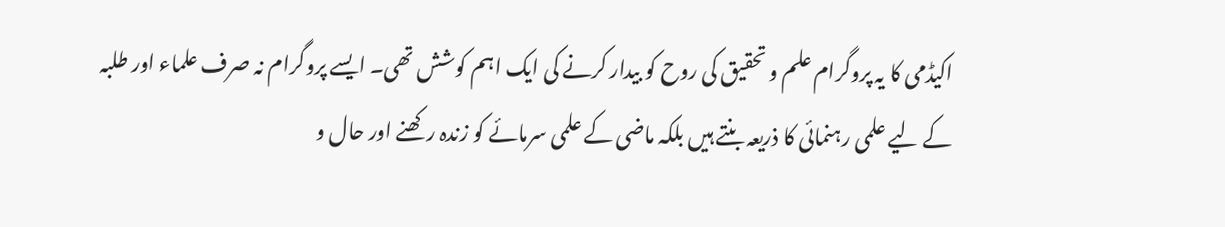اکیڈمی کا یہ پروگرام علم و تحقیق کی روح کو بیدار کرنے کی ایک اہم کوشش تھی۔ ایسے پروگرام نہ صرف علماء اور طلبہ کے لیے علمی رہنمائی کا ذریعہ بنتے ہیں بلکہ ماضی کے علمی سرمائے کو زندہ رکھنے اور حال و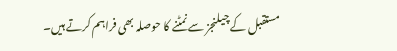مستقبل کے چیلنجز سے نمٹنے کا حوصلہ بھی فراہم کرتے ہیں۔